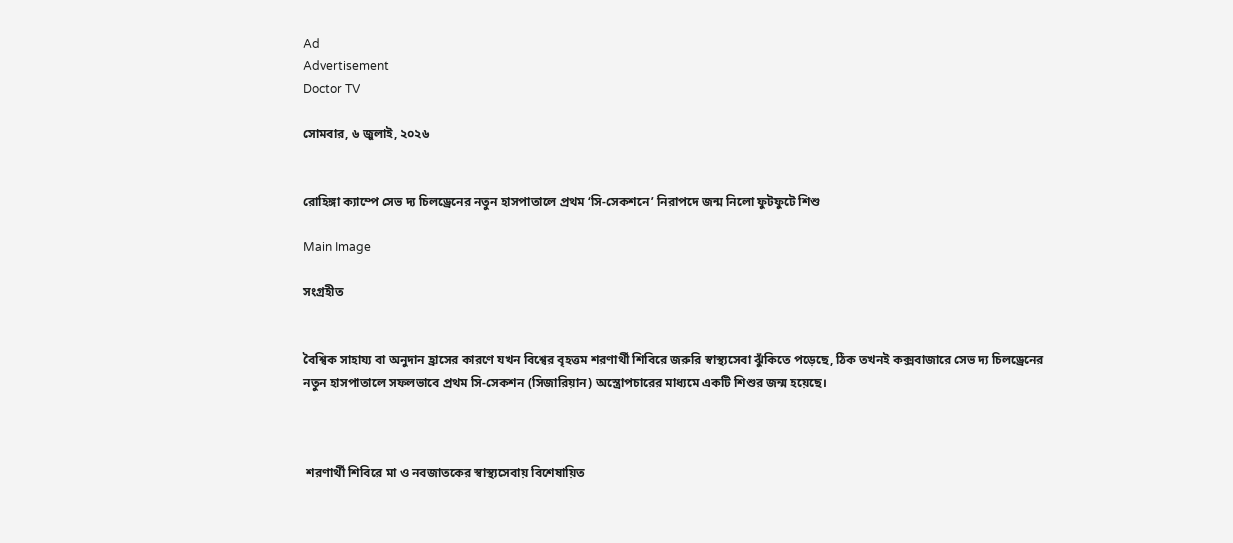Ad
Advertisement
Doctor TV

সোমবার, ৬ জুলাই, ২০২৬


রোহিঙ্গা ক্যাম্পে সেভ দ্য চিলড্রেনের নতুন হাসপাতালে প্রথম ‘সি-সেকশনে’ নিরাপদে জন্ম নিলো ফুটফুটে শিশু

Main Image

সংগ্রহীত


বৈশ্বিক সাহায্য বা অনুদান হ্রাসের কারণে যখন বিশ্বের বৃহত্তম শরণার্থী শিবিরে জরুরি স্বাস্থ্যসেবা ঝুঁকিতে পড়েছে, ঠিক তখনই কক্সবাজারে সেভ দ্য চিলড্রেনের নতুন হাসপাতালে সফলভাবে প্রথম সি-সেকশন (সিজারিয়ান) অস্ত্রোপচারের মাধ্যমে একটি শিশুর জন্ম হয়েছে।



 শরণার্থী শিবিরে মা ও নবজাতকের স্বাস্থ্যসেবায় বিশেষায়িত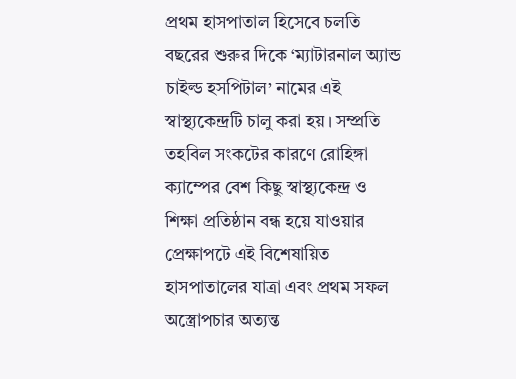প্রথম হাসপাতাল হিসেবে চলতি বছরের শুরুর দিকে ‘ম্যাটারনাল অ্যান্ড চাইল্ড হসপিটাল’ নামের এই স্বাস্থ্যকেন্দ্রটি চালু করা হয়। সম্প্রতি তহবিল সংকটের কারণে রোহিঙ্গা ক্যাম্পের বেশ কিছু স্বাস্থ্যকেন্দ্র ও শিক্ষা প্রতিষ্ঠান বন্ধ হয়ে যাওয়ার প্রেক্ষাপটে এই বিশেষায়িত হাসপাতালের যাত্রা এবং প্রথম সফল অস্ত্রোপচার অত্যন্ত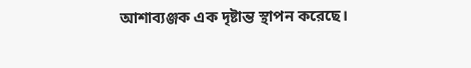আশাব্যঞ্জক এক দৃষ্টান্ত স্থাপন করেছে।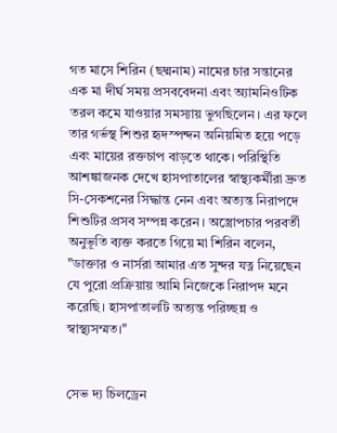গত মাসে শিরিন (ছদ্মনাম) নামের চার সন্তানের এক মা দীর্ঘ সময় প্রসববেদনা এবং অ্যামনিওটিক তরল কমে যাওয়ার সমস্যায় ভুগছিলেন। এর ফলে তার গর্ভস্থ শিশুর হৃদস্পন্দন অনিয়মিত হয়ে পড়ে এবং মায়ের রক্তচাপ বাড়তে থাকে। পরিস্থিতি আশঙ্কাজনক দেখে হাসপাতালের স্বাস্থ্যকর্মীরা দ্রুত সি-সেকশনের সিদ্ধান্ত নেন এবং অত্যন্ত নিরাপদে শিশুটির প্রসব সম্পন্ন করেন। অস্ত্রোপচার পরবর্তী অনুভূতি ব্যক্ত করতে গিয়ে মা শিরিন বলেন, "ডাক্তার ও নার্সরা আমার এত সুন্দর যত্ন নিয়েছেন যে পুরো প্রক্রিয়ায় আমি নিজেকে নিরাপদ মনে করেছি। হাসপাতালটি অত্যন্ত পরিচ্ছন্ন ও স্বাস্থ্যসম্মত।"


সেভ দ্য চিলড্রেন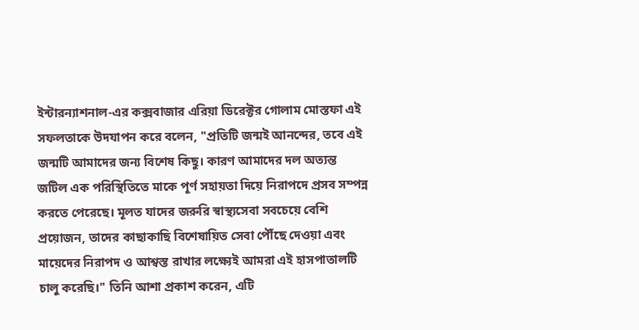ইন্টারন্যাশনাল-এর কক্সবাজার এরিয়া ডিরেক্টর গোলাম মোস্তফা এই সফলতাকে উদযাপন করে বলেন, "প্রতিটি জন্মই আনন্দের, তবে এই জন্মটি আমাদের জন্য বিশেষ কিছু। কারণ আমাদের দল অত্যন্ত জটিল এক পরিস্থিতিতে মাকে পূর্ণ সহায়তা দিয়ে নিরাপদে প্রসব সম্পন্ন করতে পেরেছে। মূলত যাদের জরুরি স্বাস্থ্যসেবা সবচেয়ে বেশি প্রয়োজন, তাদের কাছাকাছি বিশেষায়িত সেবা পৌঁছে দেওয়া এবং মায়েদের নিরাপদ ও আশ্বস্ত রাখার লক্ষ্যেই আমরা এই হাসপাতালটি চালু করেছি।" তিনি আশা প্রকাশ করেন, এটি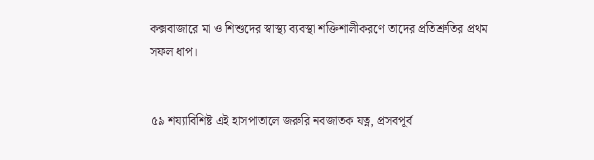কক্সবাজারে মা ও শিশুদের স্বাস্থ্য ব্যবস্থা শক্তিশালীকরণে তাদের প্রতিশ্রুতির প্রথম সফল ধাপ।


৫৯ শয্যাবিশিষ্ট এই হাসপাতালে জরুরি নবজাতক যত্ন, প্রসবপূর্ব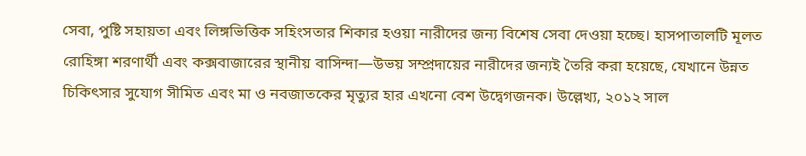সেবা, পুষ্টি সহায়তা এবং লিঙ্গভিত্তিক সহিংসতার শিকার হওয়া নারীদের জন্য বিশেষ সেবা দেওয়া হচ্ছে। হাসপাতালটি মূলত রোহিঙ্গা শরণার্থী এবং কক্সবাজারের স্থানীয় বাসিন্দা—উভয় সম্প্রদায়ের নারীদের জন্যই তৈরি করা হয়েছে, যেখানে উন্নত চিকিৎসার সুযোগ সীমিত এবং মা ও নবজাতকের মৃত্যুর হার এখনো বেশ উদ্বেগজনক। উল্লেখ্য, ২০১২ সাল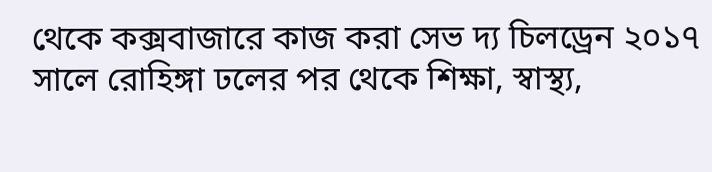থেকে কক্সবাজারে কাজ করা সেভ দ্য চিলড্রেন ২০১৭ সালে রোহিঙ্গা ঢলের পর থেকে শিক্ষা, স্বাস্থ্য,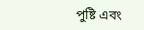পুষ্টি এবং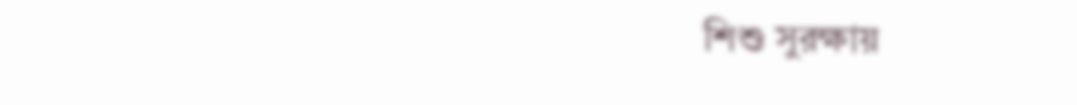শিশু সুরক্ষায়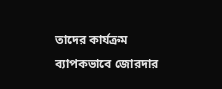তাদের কার্যক্রম ব্যাপকভাবে জোরদার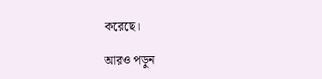করেছে।

আরও পড়ুন